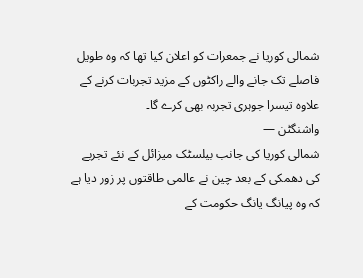شمالی کوریا نے جمعرات کو اعلان کیا تھا کہ وہ طویل فاصلے تک جانے والے راکٹوں کے مزید تجربات کرنے کے علاوہ تیسرا جوہری تجربہ بھی کرے گا۔
واشنگٹن —
شمالی کوریا کی جانب بیلسٹک میزائل کے نئے تجربے کی دھمکی کے بعد چین نے عالمی طاقتوں پر زور دیا ہے کہ وہ پیانگ یانگ حکومت کے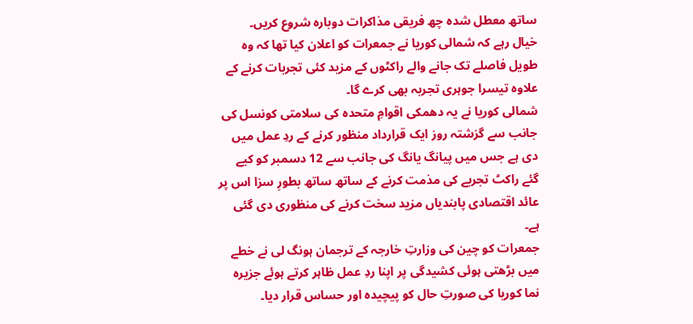ساتھ معطل شدہ چھ فریقی مذاکرات دوبارہ شروع کریں۔
خیال رہے کہ شمالی کوریا نے جمعرات کو اعلان کیا تھا کہ وہ طویل فاصلے تک جانے والے راکٹوں کے مزید کئی تجربات کرنے کے علاوہ تیسرا جوہری تجربہ بھی کرے گا۔
شمالی کوریا نے یہ دھمکی اقوامِ متحدہ کی سلامتی کونسل کی جانب سے گزشتہ روز ایک قرارداد منظور کرنے کے ردِ عمل میں دی ہے جس میں پیانگ یانگ کی جانب سے 12 دسمبر کو کیے گئے راکٹ تجربے کی مذمت کرنے کے ساتھ ساتھ بطورِ سزا اس پر عائد اقتصادی پابندیاں مزید سخت کرنے کی منظوری دی گئی ہے۔
جمعرات کو چین کی وزارتِ خارجہ کے ترجمان ہونگ لی نے خطے میں بڑھتی ہوئی کشیدگی پر اپنا ردِ عمل ظاہر کرتے ہوئے جزیرہ نما کوریا کی صورتِ حال کو پیچیدہ اور حساس قرار دیا۔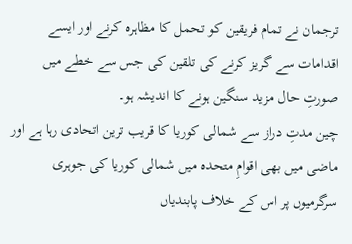ترجمان نے تمام فریقین کو تحمل کا مظاہرہ کرنے اور ایسے اقدامات سے گریز کرنے کی تلقین کی جس سے خطے میں صورتِ حال مزید سنگین ہونے کا اندیشہ ہو۔
چین مدتِ دراز سے شمالی کوریا کا قریب ترین اتحادی رہا ہے اور ماضی میں بھی اقوامِ متحدہ میں شمالی کوریا کی جوہری سرگرمیوں پر اس کے خلاف پابندیاں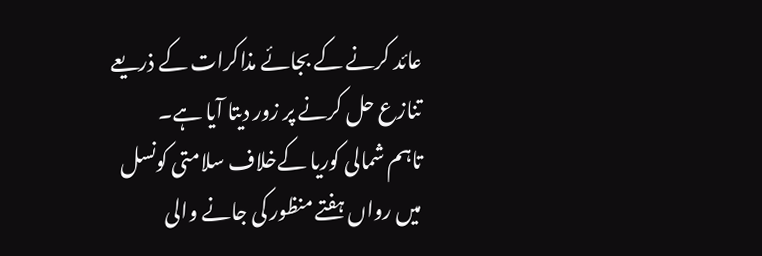عائد کرنے کے بجائے مذاکرات کے ذریعے تنازع حل کرنے پر زور دیتا آیا ہے۔
تاہم شمالی کوریا کےخلاف سلامتی کونسل میں رواں ہفتے منظور کی جانے والی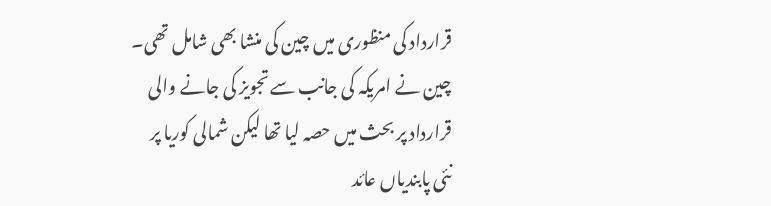قرارداد کی منظوری میں چین کی منشا بھی شامل تھی۔
چین نے امریکہ کی جانب سے تجویز کی جانے والی قرارداد پر بحث میں حصہ لیا تھا لیکن شمالی کوریا پر نئی پابندیاں عائد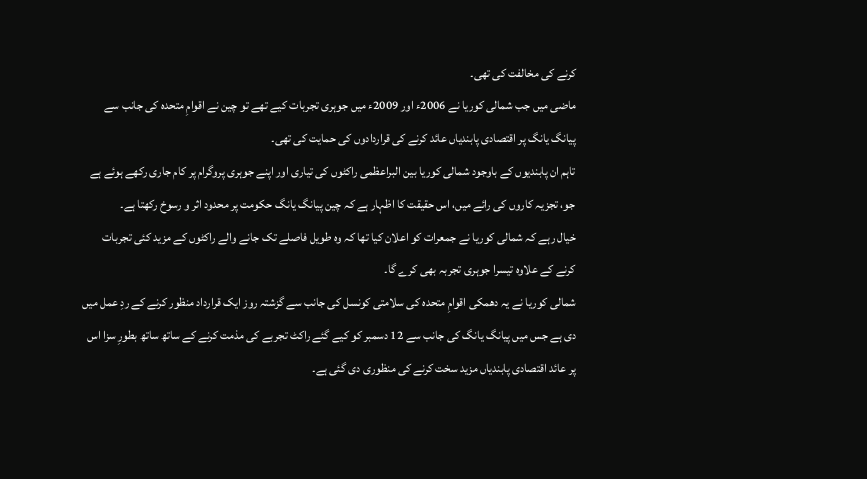کرنے کی مخالفت کی تھی۔
ماضی میں جب شمالی کوریا نے 2006ء اور 2009ء میں جوہری تجربات کیے تھے تو چین نے اقوامِ متحدہ کی جانب سے پیانگ یانگ پر اقتصادی پابندیاں عائد کرنے کی قراردادوں کی حمایت کی تھی۔
تاہم ان پابندیوں کے باوجود شمالی کوریا بین البراعظمی راکٹوں کی تیاری اور اپنے جوہری پروگرام پر کام جاری رکھے ہوئے ہے جو، تجزیہ کاروں کی رائے میں، اس حقیقت کا اظہار ہے کہ چین پیانگ یانگ حکومت پر محدود اثر و رسوخ رکھتا ہے۔
خیال رہے کہ شمالی کوریا نے جمعرات کو اعلان کیا تھا کہ وہ طویل فاصلے تک جانے والے راکٹوں کے مزید کئی تجربات کرنے کے علاوہ تیسرا جوہری تجربہ بھی کرے گا۔
شمالی کوریا نے یہ دھمکی اقوامِ متحدہ کی سلامتی کونسل کی جانب سے گزشتہ روز ایک قرارداد منظور کرنے کے ردِ عمل میں دی ہے جس میں پیانگ یانگ کی جانب سے 12 دسمبر کو کیے گئے راکٹ تجربے کی مذمت کرنے کے ساتھ ساتھ بطورِ سزا اس پر عائد اقتصادی پابندیاں مزید سخت کرنے کی منظوری دی گئی ہے۔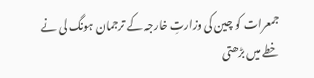جمعرات کو چین کی وزارتِ خارجہ کے ترجمان ہونگ لی نے خطے میں بڑھتی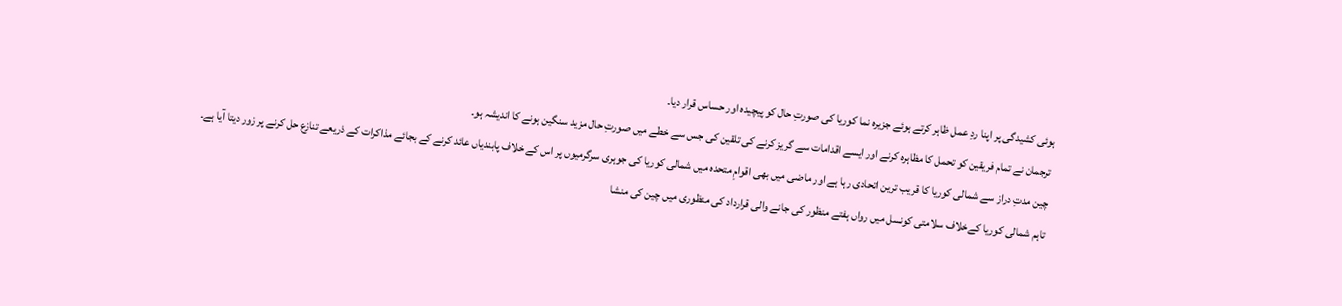ہوئی کشیدگی پر اپنا ردِ عمل ظاہر کرتے ہوئے جزیرہ نما کوریا کی صورتِ حال کو پیچیدہ اور حساس قرار دیا۔
ترجمان نے تمام فریقین کو تحمل کا مظاہرہ کرنے اور ایسے اقدامات سے گریز کرنے کی تلقین کی جس سے خطے میں صورتِ حال مزید سنگین ہونے کا اندیشہ ہو۔
چین مدتِ دراز سے شمالی کوریا کا قریب ترین اتحادی رہا ہے اور ماضی میں بھی اقوامِ متحدہ میں شمالی کوریا کی جوہری سرگرمیوں پر اس کے خلاف پابندیاں عائد کرنے کے بجائے مذاکرات کے ذریعے تنازع حل کرنے پر زور دیتا آیا ہے۔
تاہم شمالی کوریا کےخلاف سلامتی کونسل میں رواں ہفتے منظور کی جانے والی قرارداد کی منظوری میں چین کی منشا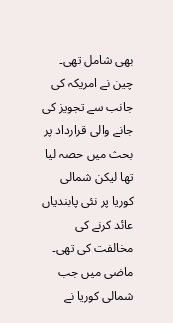بھی شامل تھی۔
چین نے امریکہ کی جانب سے تجویز کی جانے والی قرارداد پر بحث میں حصہ لیا تھا لیکن شمالی کوریا پر نئی پابندیاں عائد کرنے کی مخالفت کی تھی۔
ماضی میں جب شمالی کوریا نے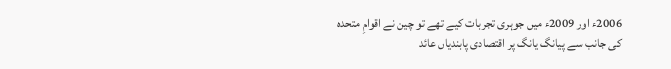2006ء اور 2009ء میں جوہری تجربات کیے تھے تو چین نے اقوامِ متحدہ کی جانب سے پیانگ یانگ پر اقتصادی پابندیاں عائد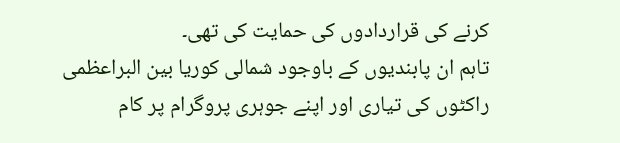کرنے کی قراردادوں کی حمایت کی تھی۔
تاہم ان پابندیوں کے باوجود شمالی کوریا بین البراعظمی راکٹوں کی تیاری اور اپنے جوہری پروگرام پر کام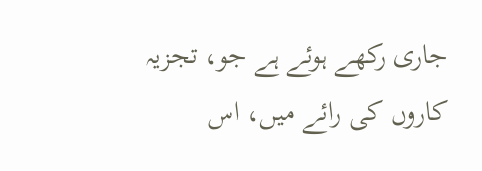جاری رکھے ہوئے ہے جو، تجزیہ کاروں کی رائے میں، اس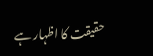حقیقت کا اظہار ہے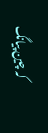کہ چین پیانگ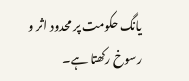یانگ حکومت پر محدود اثر و رسوخ رکھتا ہے۔